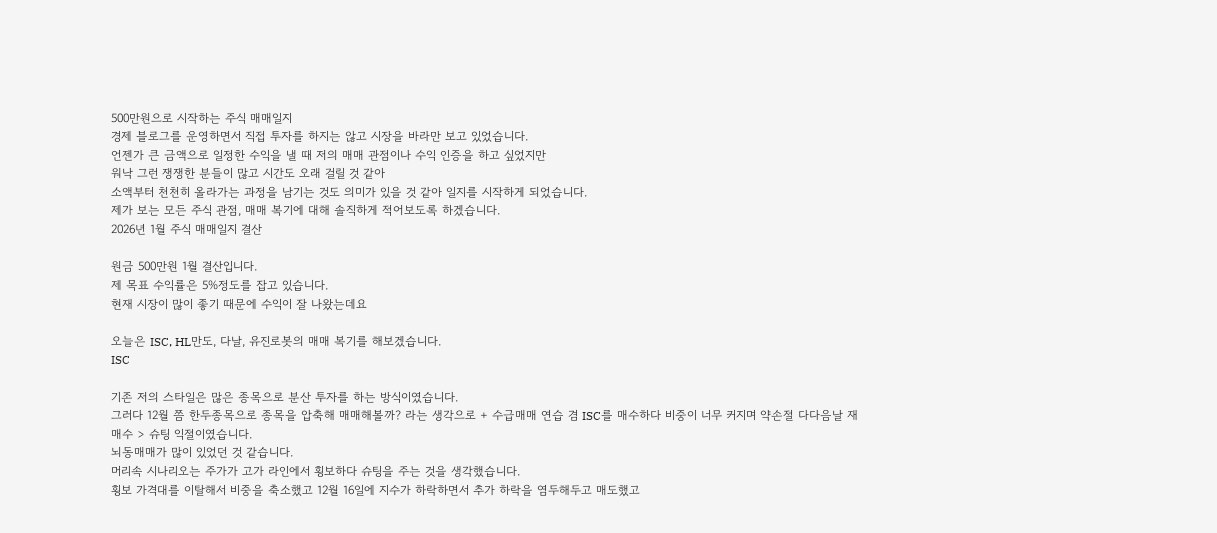500만원으로 시작하는 주식 매매일지
경제 블로그를 운영하면서 직접 투자를 하지는 않고 시장을 바라만 보고 있었습니다.
언젠가 큰 금액으로 일정한 수익을 낼 때 저의 매매 관점이나 수익 인증을 하고 싶었지만
워낙 그런 쟁쟁한 분들이 많고 시간도 오래 걸릴 것 같아
소액부터 천천히 올라가는 과정을 남기는 것도 의미가 있을 것 같아 일지를 시작하게 되었습니다.
제가 보는 모든 주식 관점, 매매 복기에 대해 솔직하게 적어보도록 하겠습니다.
2026년 1월 주식 매매일지 결산

원금 500만원 1월 결산입니다.
제 목표 수익률은 5%정도를 잡고 있습니다.
현재 시장이 많이 좋기 때문에 수익이 잘 나왔는데요

오늘은 ISC, HL만도, 다날, 유진로봇의 매매 복기를 해보겠습니다.
ISC

기존 저의 스타일은 많은 종목으로 분산 투자를 하는 방식이였습니다.
그러다 12월 쯤 한두종목으로 종목을 압축해 매매해볼까? 라는 생각으로 + 수급매매 연습 겸 ISC를 매수하다 비중이 너무 커지며 약손절 다다음날 재매수 > 슈팅 익절이였습니다.
뇌동매매가 많이 있었던 것 같습니다.
머리속 시나리오는 주가가 고가 라인에서 횡보하다 슈팅을 주는 것을 생각했습니다.
횡보 가격대를 이탈해서 비중을 축소했고 12월 16일에 지수가 하락하면서 추가 하락을 염두해두고 매도했고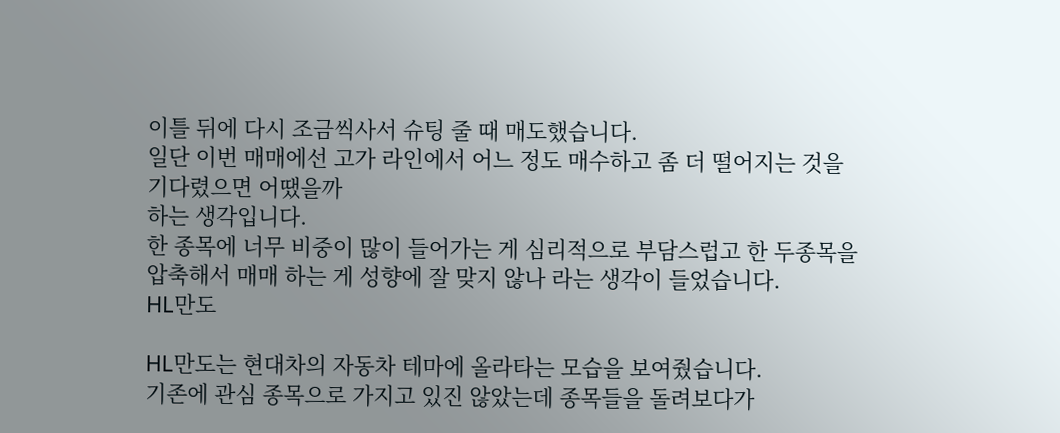이틀 뒤에 다시 조금씩사서 슈팅 줄 때 매도했습니다.
일단 이번 매매에선 고가 라인에서 어느 정도 매수하고 좀 더 떨어지는 것을 기다렸으면 어땠을까
하는 생각입니다.
한 종목에 너무 비중이 많이 들어가는 게 심리적으로 부담스럽고 한 두종목을 압축해서 매매 하는 게 성향에 잘 맞지 않나 라는 생각이 들었습니다.
HL만도

HL만도는 현대차의 자동차 테마에 올라타는 모습을 보여줬습니다.
기존에 관심 종목으로 가지고 있진 않았는데 종목들을 돌려보다가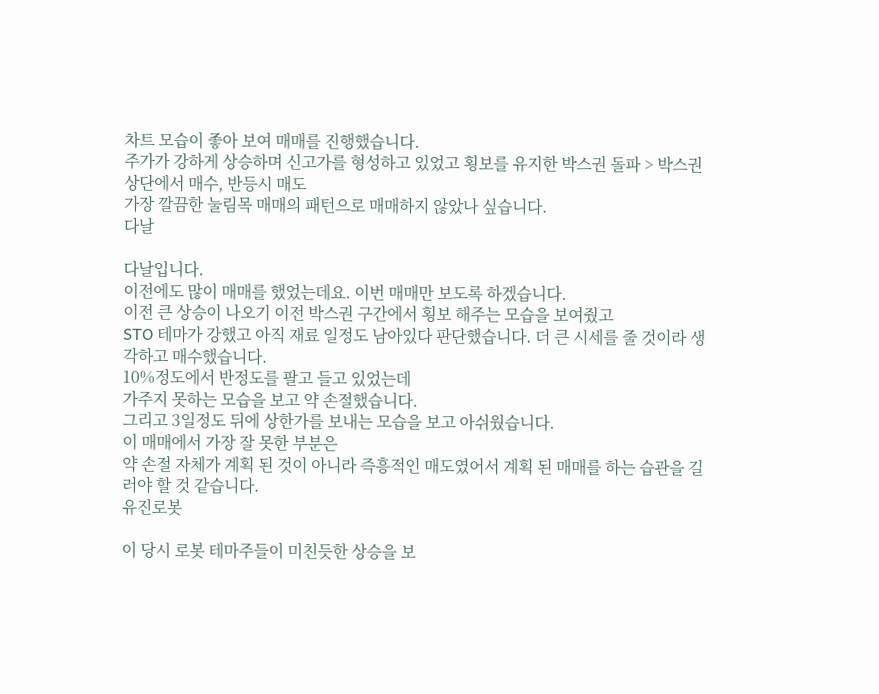차트 모습이 좋아 보여 매매를 진행했습니다.
주가가 강하게 상승하며 신고가를 형성하고 있었고 횡보를 유지한 박스권 돌파 > 박스권 상단에서 매수, 반등시 매도
가장 깔끔한 눌림목 매매의 패턴으로 매매하지 않았나 싶습니다.
다날

다날입니다.
이전에도 많이 매매를 했었는데요. 이번 매매만 보도록 하겠습니다.
이전 큰 상승이 나오기 이전 박스권 구간에서 횡보 해주는 모습을 보여줬고
STO 테마가 강했고 아직 재료 일정도 남아있다 판단했습니다. 더 큰 시세를 줄 것이라 생각하고 매수했습니다.
10%정도에서 반정도를 팔고 들고 있었는데
가주지 못하는 모습을 보고 약 손절했습니다.
그리고 3일정도 뒤에 상한가를 보내는 모습을 보고 아쉬웠습니다.
이 매매에서 가장 잘 못한 부분은
약 손절 자체가 계획 된 것이 아니라 즉흥적인 매도였어서 계획 된 매매를 하는 습관을 길러야 할 것 같습니다.
유진로봇

이 당시 로봇 테마주들이 미친듯한 상승을 보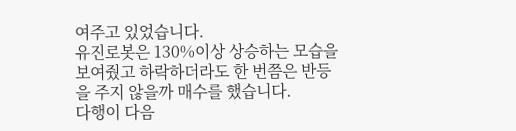여주고 있었습니다.
유진로봇은 130%이상 상승하는 모습을 보여줬고 하락하더라도 한 번쯤은 반등을 주지 않을까 매수를 했습니다.
다행이 다음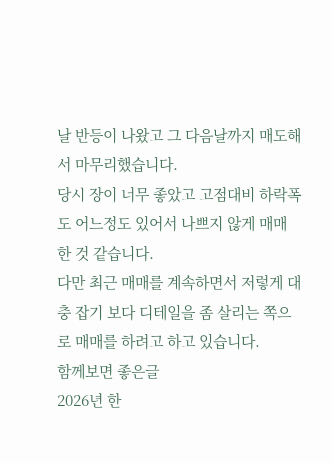날 반등이 나왔고 그 다음날까지 매도해서 마무리했습니다.
당시 장이 너무 좋았고 고점대비 하락폭도 어느정도 있어서 나쁘지 않게 매매 한 것 같습니다.
다만 최근 매매를 계속하면서 저렇게 대충 잡기 보다 디테일을 좀 살리는 쪽으로 매매를 하려고 하고 있습니다.
함께보면 좋은글
2026년 한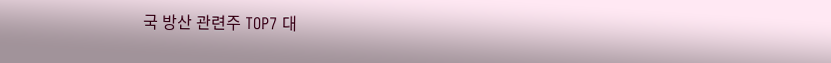국 방산 관련주 TOP7 대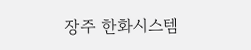장주 한화시스템